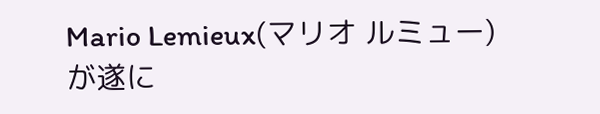Mario Lemieux(マリオ ルミュー)が遂に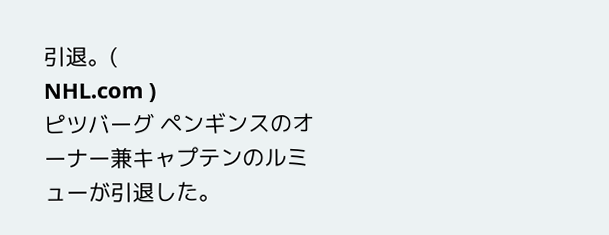引退。(
NHL.com )
ピツバーグ ペンギンスのオーナー兼キャプテンのルミューが引退した。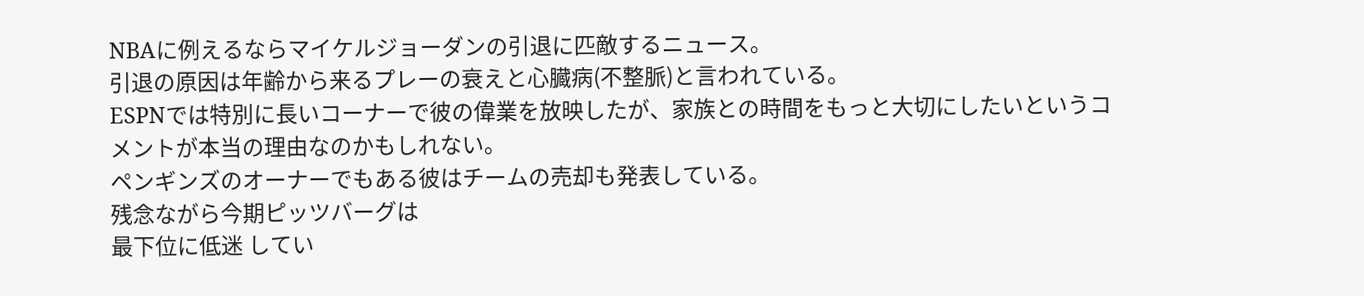NBAに例えるならマイケルジョーダンの引退に匹敵するニュース。
引退の原因は年齢から来るプレーの衰えと心臓病(不整脈)と言われている。
ESPNでは特別に長いコーナーで彼の偉業を放映したが、家族との時間をもっと大切にしたいというコメントが本当の理由なのかもしれない。
ペンギンズのオーナーでもある彼はチームの売却も発表している。
残念ながら今期ピッツバーグは
最下位に低迷 してい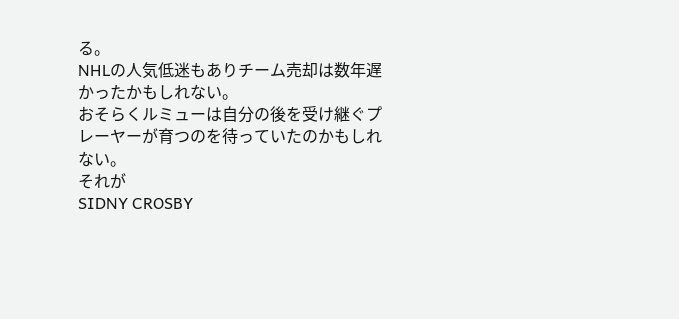る。
NHLの人気低迷もありチーム売却は数年遅かったかもしれない。
おそらくルミューは自分の後を受け継ぐプレーヤーが育つのを待っていたのかもしれない。
それが
SIDNY CROSBY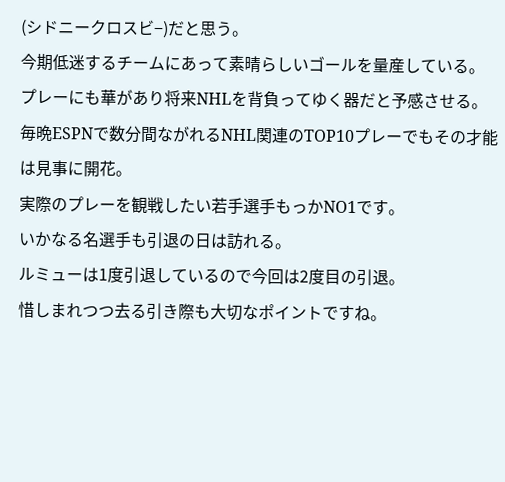(シドニークロスビ−)だと思う。
今期低迷するチームにあって素晴らしいゴールを量産している。
プレーにも華があり将来NHLを背負ってゆく器だと予感させる。
毎晩ESPNで数分間ながれるNHL関連のTOP10プレーでもその才能は見事に開花。
実際のプレーを観戦したい若手選手もっかNO1です。
いかなる名選手も引退の日は訪れる。
ルミューは1度引退しているので今回は2度目の引退。
惜しまれつつ去る引き際も大切なポイントですね。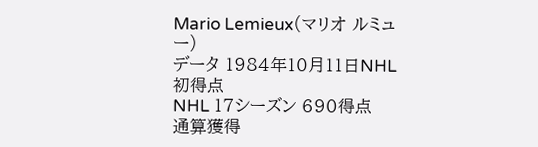Mario Lemieux(マリオ ルミュー)
データ 1984年10月11日NHL初得点
NHL 17シーズン 690得点
通算獲得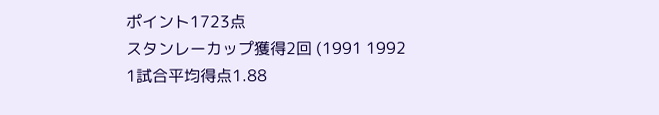ポイント1723点
スタンレーカップ獲得2回 (1991 1992
1試合平均得点1.88